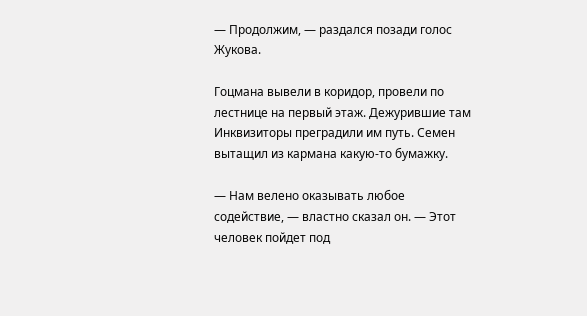— Продолжим, — раздался позади голос Жукова.

Гоцмана вывели в коридор, провели по лестнице на первый этаж. Дежурившие там Инквизиторы преградили им путь. Семен вытащил из кармана какую-то бумажку.

— Нам велено оказывать любое содействие, — властно сказал он. — Этот человек пойдет под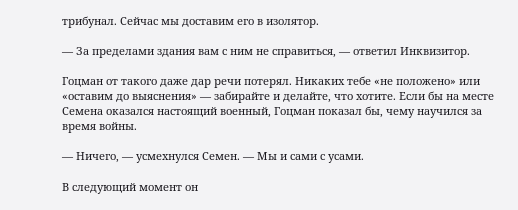трибунал. Сейчас мы доставим его в изолятор.

— За пределами здания вам с ним не справиться, — ответил Инквизитор.

Гоцман от такого даже дар речи потерял. Никаких тебе «не положено» или «оставим до выяснения» — забирайте и делайте, что хотите. Если бы на месте Семена оказался настоящий военный, Гоцман показал бы, чему научился за время войны.

— Ничего, — усмехнулся Семен. — Мы и сами с усами.

В следующий момент он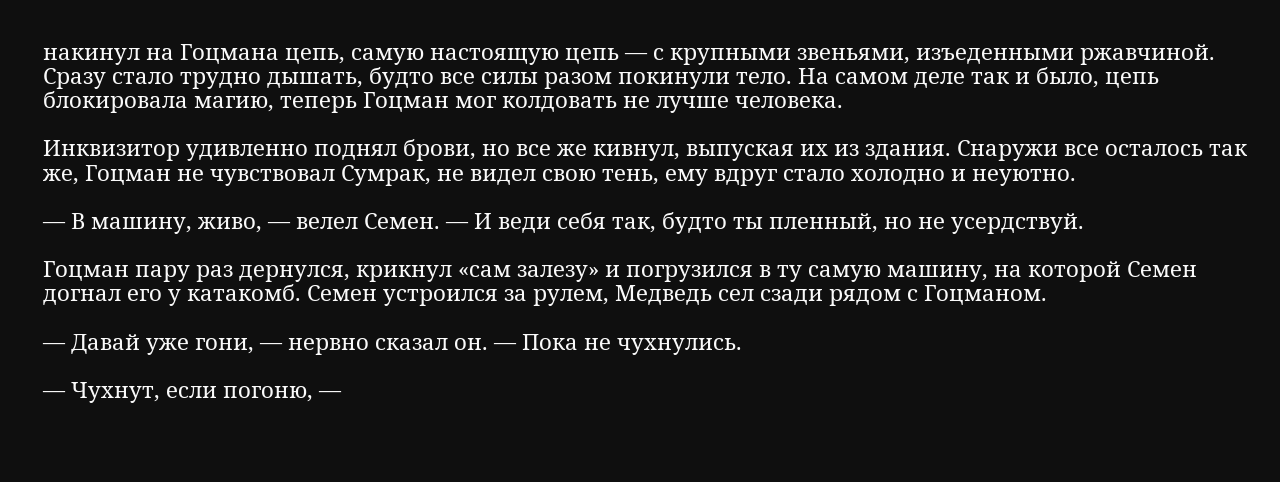накинул на Гоцмана цепь, самую настоящую цепь — с крупными звеньями, изъеденными ржавчиной. Сразу стало трудно дышать, будто все силы разом покинули тело. На самом деле так и было, цепь блокировала магию, теперь Гоцман мог колдовать не лучше человека.

Инквизитор удивленно поднял брови, но все же кивнул, выпуская их из здания. Снаружи все осталось так же, Гоцман не чувствовал Сумрак, не видел свою тень, ему вдруг стало холодно и неуютно.

— В машину, живо, — велел Семен. — И веди себя так, будто ты пленный, но не усердствуй.

Гоцман пару раз дернулся, крикнул «сам залезу» и погрузился в ту самую машину, на которой Семен догнал его у катакомб. Семен устроился за рулем, Медведь сел сзади рядом с Гоцманом.

— Давай уже гони, — нервно сказал он. — Пока не чухнулись.

— Чухнут, если погоню, —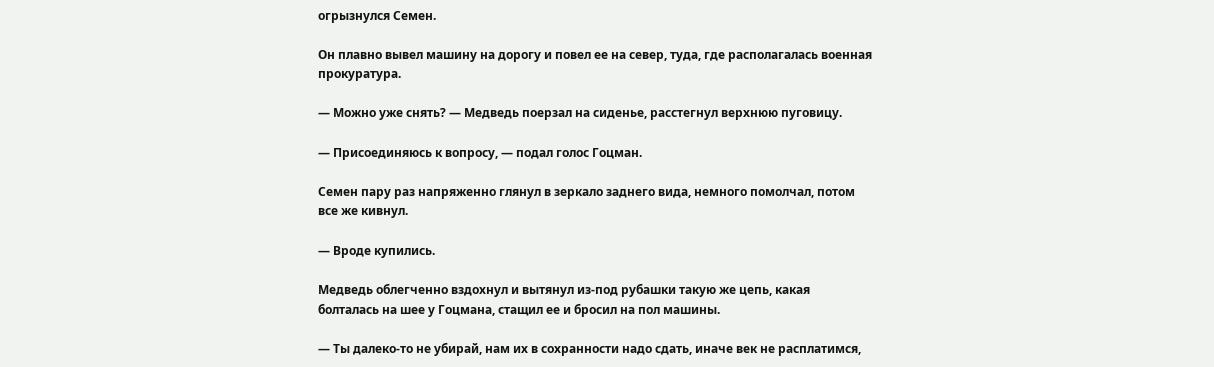огрызнулся Семен.

Он плавно вывел машину на дорогу и повел ее на север, туда, где располагалась военная прокуратура.

— Можно уже снять? — Медведь поерзал на сиденье, расстегнул верхнюю пуговицу.

— Присоединяюсь к вопросу, — подал голос Гоцман.

Семен пару раз напряженно глянул в зеркало заднего вида, немного помолчал, потом все же кивнул.

— Вроде купились.

Медведь облегченно вздохнул и вытянул из-под рубашки такую же цепь, какая болталась на шее у Гоцмана, стащил ее и бросил на пол машины.

— Ты далеко-то не убирай, нам их в сохранности надо сдать, иначе век не расплатимся,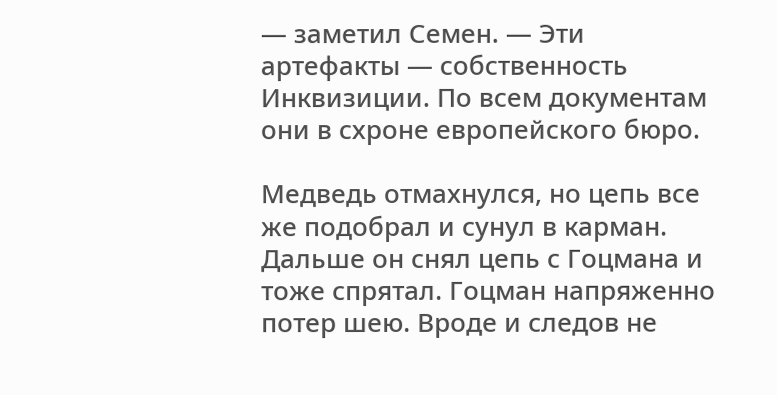— заметил Семен. — Эти артефакты — собственность Инквизиции. По всем документам они в схроне европейского бюро.

Медведь отмахнулся, но цепь все же подобрал и сунул в карман. Дальше он снял цепь с Гоцмана и тоже спрятал. Гоцман напряженно потер шею. Вроде и следов не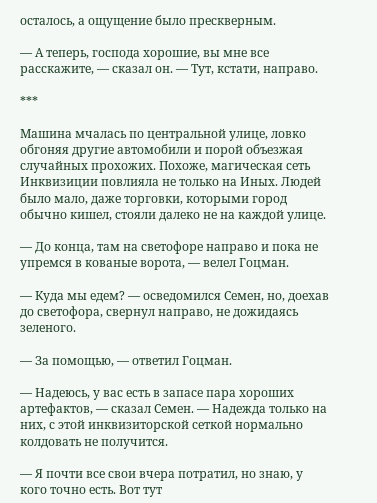осталось, а ощущение было прескверным.

— А теперь, господа хорошие, вы мне все расскажите, — сказал он. — Тут, кстати, направо.

***

Машина мчалась по центральной улице, ловко обгоняя другие автомобили и порой объезжая случайных прохожих. Похоже, магическая сеть Инквизиции повлияла не только на Иных. Людей было мало, даже торговки, которыми город обычно кишел, стояли далеко не на каждой улице.

— До конца, там на светофоре направо и пока не упремся в кованые ворота, — велел Гоцман.

— Куда мы едем? — осведомился Семен, но, доехав до светофора, свернул направо, не дожидаясь зеленого.

— За помощью, — ответил Гоцман.

— Надеюсь, у вас есть в запасе пара хороших артефактов, — сказал Семен. — Надежда только на них, с этой инквизиторской сеткой нормально колдовать не получится.

— Я почти все свои вчера потратил, но знаю, у кого точно есть. Вот тут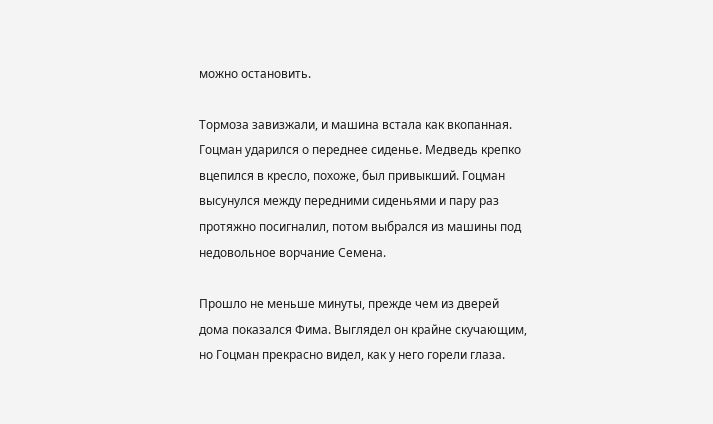можно остановить.

Тормоза завизжали, и машина встала как вкопанная. Гоцман ударился о переднее сиденье. Медведь крепко вцепился в кресло, похоже, был привыкший. Гоцман высунулся между передними сиденьями и пару раз протяжно посигналил, потом выбрался из машины под недовольное ворчание Семена.

Прошло не меньше минуты, прежде чем из дверей дома показался Фима. Выглядел он крайне скучающим, но Гоцман прекрасно видел, как у него горели глаза.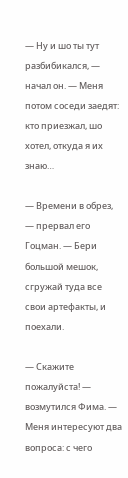— Ну и шо ты тут разбибикался, — начал он. — Меня потом соседи заедят: кто приезжал, шо хотел, откуда я их знаю…

— Времени в обрез, — прервал его Гоцман. — Бери большой мешок, сгружай туда все свои артефакты, и поехали.

— Скажите пожалуйста! — возмутился Фима. — Меня интересуют два вопроса: с чего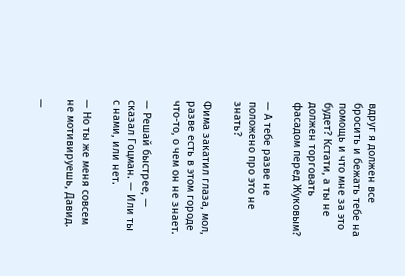вдруг я должен все бросить и бежать тебе на помощь и что мне за это будет? Кстати, а ты не должен торговать фасадом перед Жуковым?

— А тебе разве не положено про это не знать?

Фима закатил глаза, мол, разве есть в этом городе что-то, о чем он не знает.

— Решай быстрее, — сказал Гоцман. — Или ты с нами, или нет.

— Но ты же меня совсем не мотивируешь, Давид.

—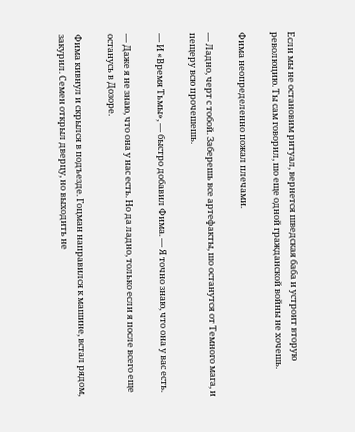Если мы не остановим ритуал, вернется шведская баба и устроит вторую революцию. Ты сам говорил, шо еще одной гражданской войны не хочешь.

Фима неопределенно пожал плечами.

— Ладно, черт с тобой. Заберешь все артефакты, шо останутся от Темного мага, и пещеру всю прочешешь.

— И «Время Тьмы», — быстро добавил Фима. — Я точно знаю, что она у вас есть.

— Даже я не знаю, что она у нас есть. Но да ладно, только если я после всего еще останусь в Дозоре.

Фима кивнул и скрылся в подъезде. Гоцман направился к машине, встал рядом, закурил. Семен открыл дверцу, но выходить не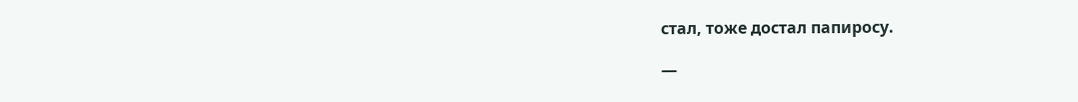стал, тоже достал папиросу.

—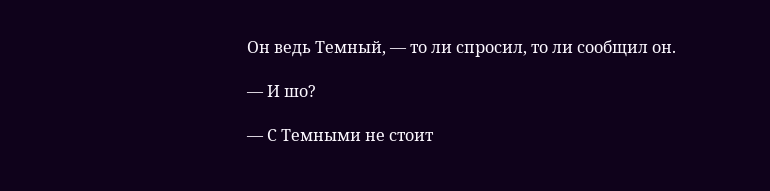Он ведь Темный, — то ли спросил, то ли сообщил он.

— И шо?

— С Темными не стоит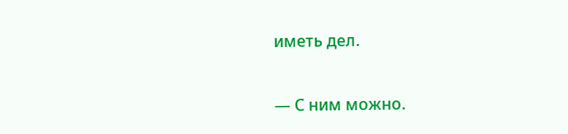иметь дел.

— С ним можно.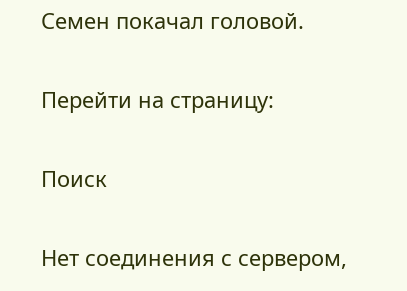Семен покачал головой.

Перейти на страницу:

Поиск

Нет соединения с сервером,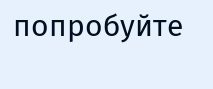попробуйте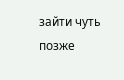зайти чуть позже